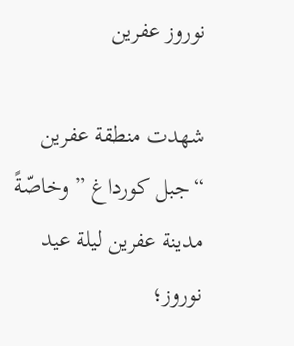نوروز عفرين

شهدت منطقة عفرين “جبل كورداغ ” وخاصّةً مدينة عفرين ليلة عيد نوروز؛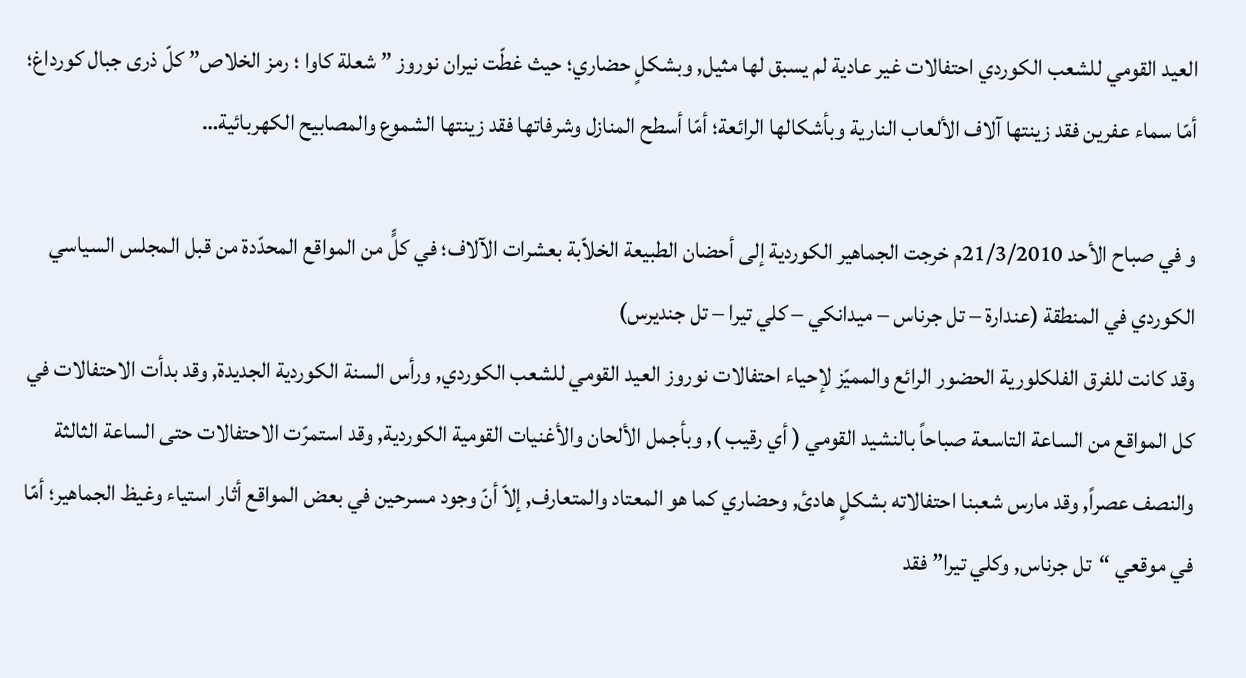العيد القومي للشعب الكوردي احتفالات غير عادية لم يسبق لها مثيل, وبشكلٍ حضاري؛ حيث غطّت نيران نوروز ” شعلة كاوا ؛ رمز الخلاص” كلّ ذرى جبال كورداغ؛ أمّا سماء عفرين فقد زينتها آلاف الألعاب النارية وبأشكالها الرائعة؛ أمّا أسطح المنازل وشرفاتها فقد زينتها الشموع والمصابيح الكهربائية…

و في صباح الأحد 21/3/2010م خرجت الجماهير الكوردية إلى أحضان الطبيعة الخلاّبة بعشرات الآلاف؛ في كلٍّ من المواقع المحدّدة من قبل المجلس السياسي الكوردي في المنطقة (عندارة – تل جرناس – ميدانكي – كلي تيرا – تل جنديرس)
وقد كانت للفرق الفلكلورية الحضور الرائع والمميّز لإحياء احتفالات نوروز العيد القومي للشعب الكوردي, ورأس السنة الكوردية الجديدة, وقد بدأت الاحتفالات في كل المواقع من الساعة التاسعة صباحاً بالنشيد القومي ( أي رقيب ), وبأجمل الألحان والأغنيات القومية الكوردية, وقد استمرّت الاحتفالات حتى الساعة الثالثة والنصف عصراً, وقد مارس شعبنا احتفالاته بشكلٍ هادئ, وحضاري كما هو المعتاد والمتعارف, إلاّ أنّ وجود مسرحين في بعض المواقع أثار استياء وغيظ الجماهير؛ أمّا في موقعي “تل جرناس, وكلي تيرا” فقد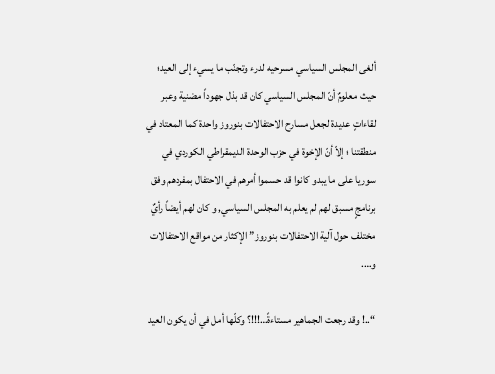ألغى المجلس السياسي مسرحيه لدرء وتجنّب ما يسيء إلى العيد؛ حيث معلومٌ أنّ المجلس السياسي كان قد بذل جهوداً مضنية وعبر لقاءاتٍ عديدة لجعل مسارح الاحتفالات بنوروز واحدة كما المعتاد في منطقتنا ؛ إلاّ أنّ الإخوة في حزب الوحدة الديمقراطي الكوردي في سوريا على ما يبدو كانوا قد حسموا أمرهم في الاحتفال بمفردهم وفق برنامجٍ مسبق لهم لم يعلم به المجلس السياسي, و كان لهم أيضاً رأيٌ مختلف حول آلية الاحتفالات بنوروز” الإكثار من مواقع الاحتفالات و….

“..! وقد رجعت الجماهير مستاءةً…!!!؟ وكلّها أمل في أن يكون العيد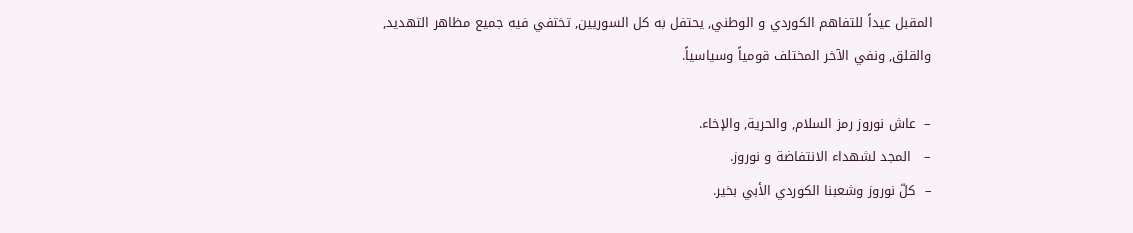المقبل عيداً للتفاهم الكوردي و الوطني, يحتفل به كل السوريين, تختفي فيه جميع مظاهر التهديد, والقلق, ونفي الآخر المختلف قومياً وسياسياً.

–  عاش نوروز رمز السلام, والحرية, والإخاء.
–   المجد لشهداء الانتفاضة و نوروز.
–  كلّ نوروز وشعبنا الكوردي الأبي بخير.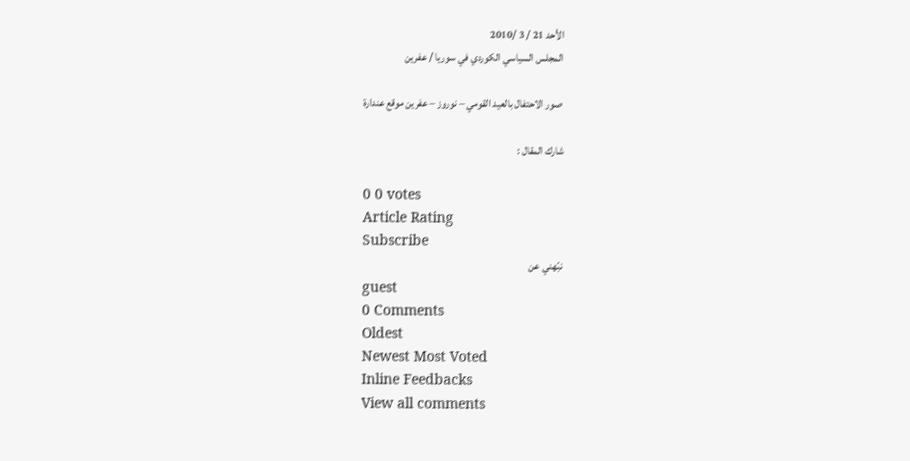الأحد 21 / 3 /2010
المجلس السياسي الكوردي في سوريا / عفرين

 صور الاحتفال بالعيد القومي – نوروز – عفرين موقع عندارة

شارك المقال :

0 0 votes
Article Rating
Subscribe
نبّهني عن
guest
0 Comments
Oldest
Newest Most Voted
Inline Feedbacks
View all comments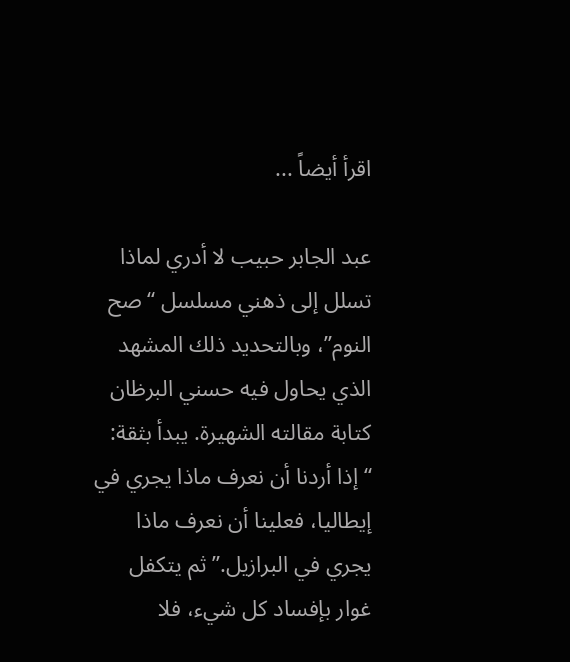اقرأ أيضاً ...

عبد الجابر حبيب لا أدري لماذا تسلل إلى ذهني مسلسل “صح النوم”، وبالتحديد ذلك المشهد الذي يحاول فيه حسني البرظان كتابة مقالته الشهيرة. يبدأ بثقة: “إذا أردنا أن نعرف ماذا يجري في إيطاليا، فعلينا أن نعرف ماذا يجري في البرازيل.” ثم يتكفل غوار بإفساد كل شيء، فلا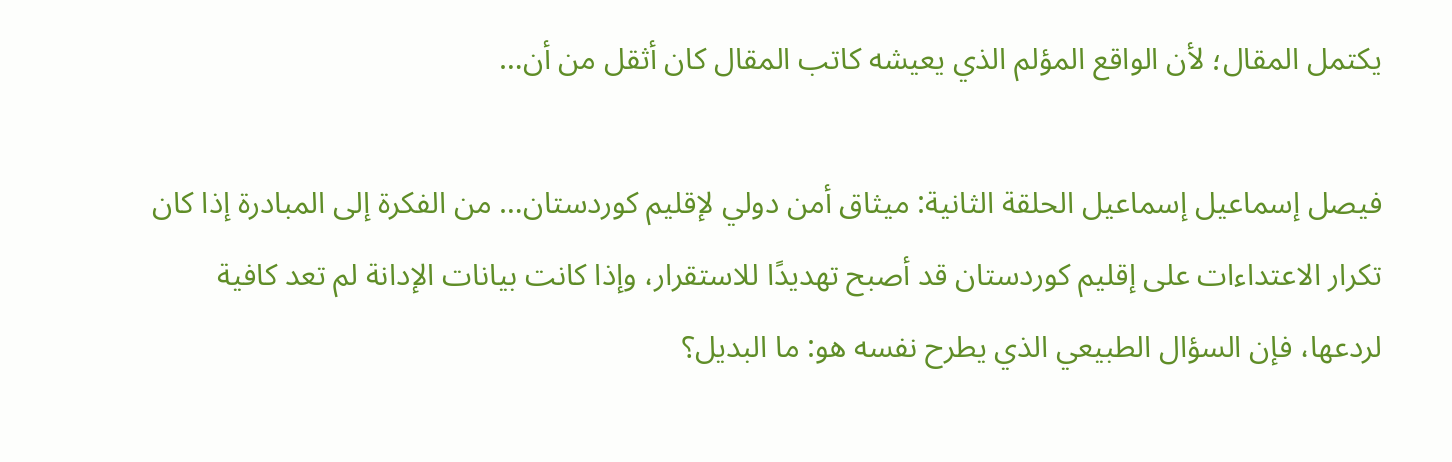يكتمل المقال؛ لأن الواقع المؤلم الذي يعيشه كاتب المقال كان أثقل من أن…

فيصل إسماعيل إسماعيل الحلقة الثانية: ميثاق أمن دولي لإقليم كوردستان… من الفكرة إلى المبادرة إذا كان تكرار الاعتداءات على إقليم كوردستان قد أصبح تهديدًا للاستقرار، وإذا كانت بيانات الإدانة لم تعد كافية لردعها، فإن السؤال الطبيعي الذي يطرح نفسه هو: ما البديل؟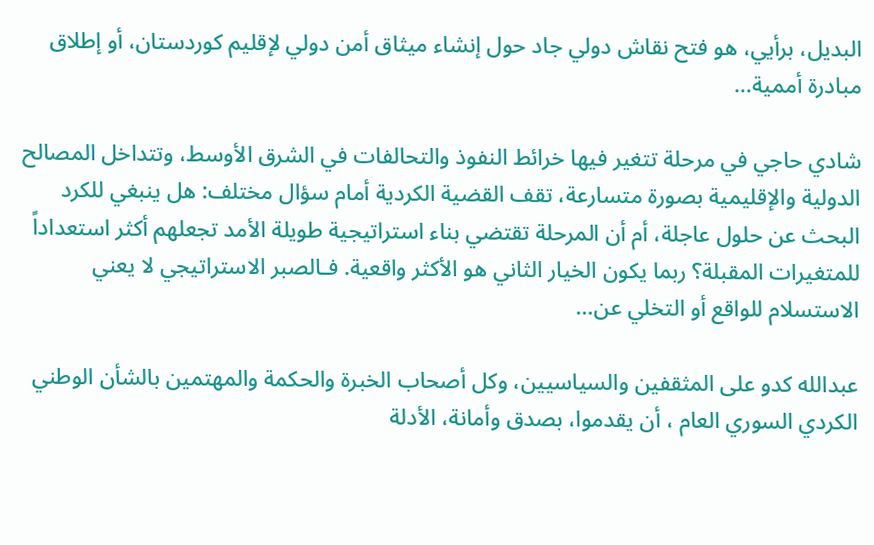البديل، برأيي، هو فتح نقاش دولي جاد حول إنشاء ميثاق أمن دولي لإقليم كوردستان، أو إطلاق مبادرة أممية…

شادي حاجي في مرحلة تتغير فيها خرائط النفوذ والتحالفات في الشرق الأوسط، وتتداخل المصالح الدولية والإقليمية بصورة متسارعة، تقف القضية الكردية أمام سؤال مختلف: هل ينبغي للكرد البحث عن حلول عاجلة، أم أن المرحلة تقتضي بناء استراتيجية طويلة الأمد تجعلهم أكثر استعداداً للمتغيرات المقبلة؟ ربما يكون الخيار الثاني هو الأكثر واقعية. فـالصبر الاستراتيجي لا يعني الاستسلام للواقع أو التخلي عن…

عبدالله كدو على المثقفين والسياسيين، وكل أصحاب الخبرة والحكمة والمهتمين بالشأن الوطني الكردي السوري العام ، أن يقدموا، بصدق وأمانة، الأدلة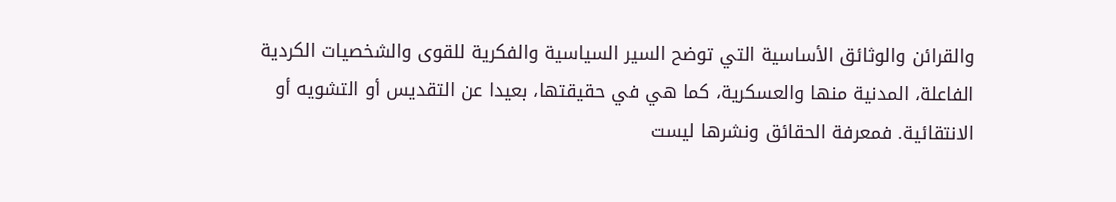والقرائن والوثائق الأساسية التي توضح السير السياسية والفكرية للقوى والشخصيات الكردية الفاعلة، المدنية منها والعسكرية، كما هي في حقيقتها، بعيدا عن التقديس أو التشويه أو الانتقائية. فمعرفة الحقائق ونشرها ليست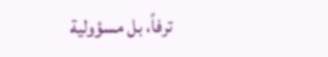ترفاً، بل مسؤولية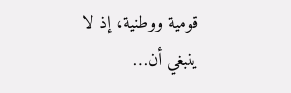قومية ووطنية، إذ لا ينبغي أن…